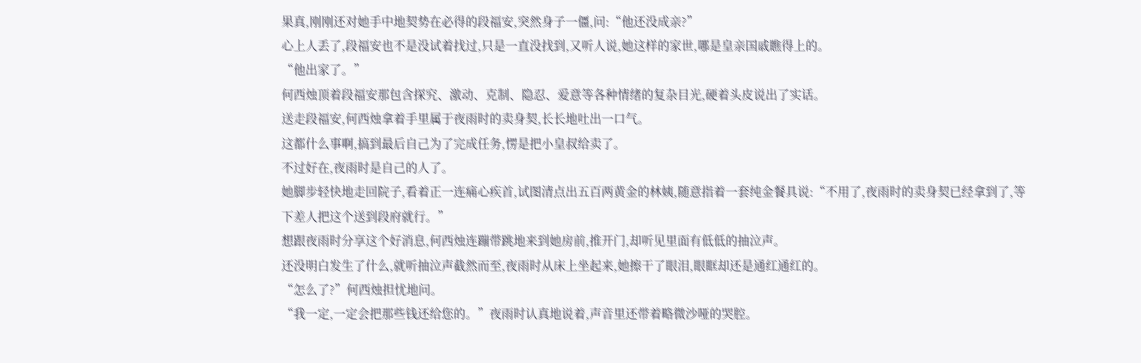果真,刚刚还对她手中地契势在必得的段福安,突然身子一僵,问:“他还没成亲?”
心上人丢了,段福安也不是没试着找过,只是一直没找到,又听人说,她这样的家世,哪是皇亲国戚瞧得上的。
“他出家了。”
何西烛顶着段福安那包含探究、激动、克制、隐忍、爱意等各种情绪的复杂目光,硬着头皮说出了实话。
送走段福安,何西烛拿着手里属于夜雨时的卖身契,长长地吐出一口气。
这都什么事啊,搞到最后自己为了完成任务,愣是把小皇叔给卖了。
不过好在,夜雨时是自己的人了。
她脚步轻快地走回院子,看着正一连痛心疾首,试图清点出五百两黄金的林姨,随意指着一套纯金餐具说:“不用了,夜雨时的卖身契已经拿到了,等下差人把这个送到段府就行。”
想跟夜雨时分享这个好消息,何西烛连蹦带跳地来到她房前,推开门,却听见里面有低低的抽泣声。
还没明白发生了什么,就听抽泣声截然而至,夜雨时从床上坐起来,她擦干了眼泪,眼眶却还是通红通红的。
“怎么了?”何西烛担忧地问。
“我一定,一定会把那些钱还给您的。”夜雨时认真地说着,声音里还带着略微沙哑的哭腔。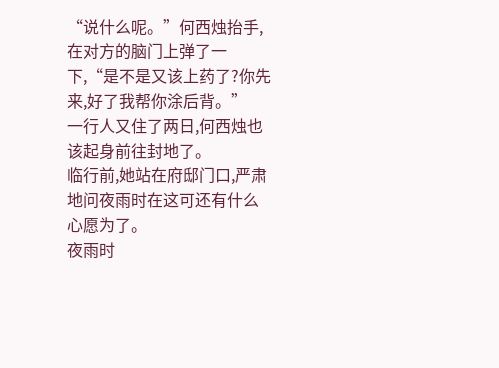“说什么呢。”何西烛抬手,在对方的脑门上弹了一下,“是不是又该上药了?你先来,好了我帮你涂后背。”
一行人又住了两日,何西烛也该起身前往封地了。
临行前,她站在府邸门口,严肃地问夜雨时在这可还有什么心愿为了。
夜雨时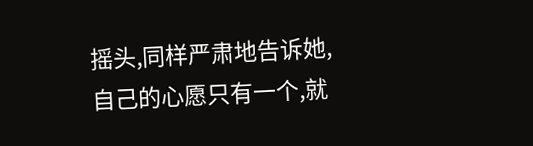摇头,同样严肃地告诉她,自己的心愿只有一个,就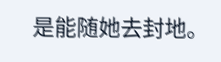是能随她去封地。